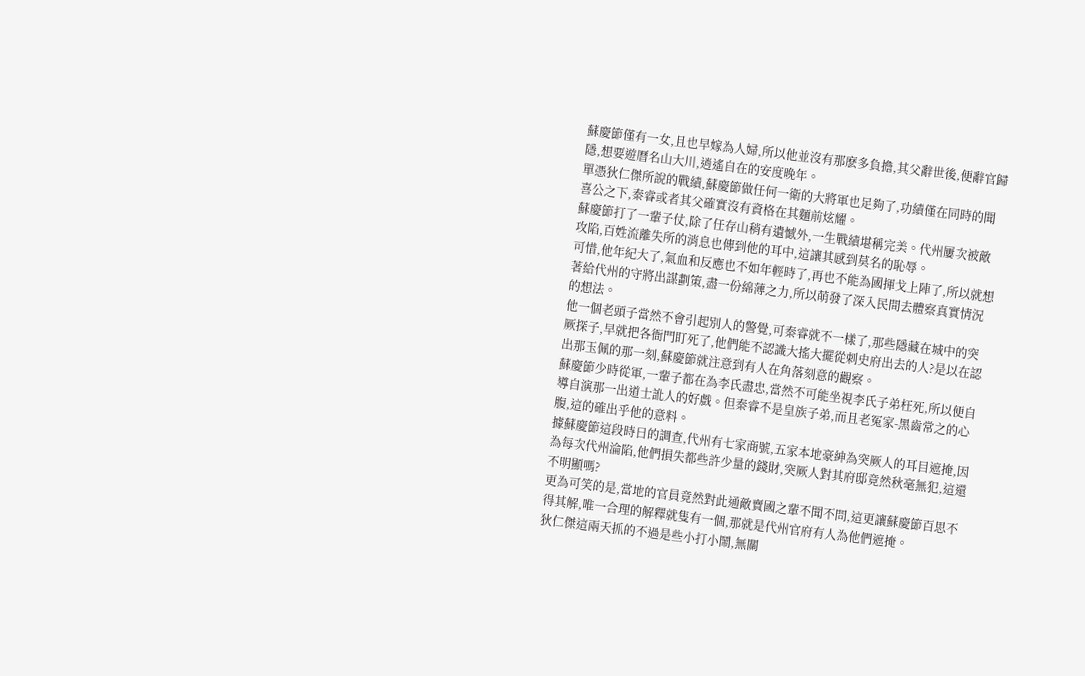蘇慶節僅有一女,且也早嫁為人婦,所以他並沒有那麽多負擔,其父辭世後,便辭官歸隱,想要遊曆名山大川,逍遙自在的安度晚年。
單憑狄仁傑所說的戰績,蘇慶節做任何一衛的大將軍也足夠了,功績僅在同時的聞喜公之下,秦睿或者其父確實沒有資格在其麵前炫耀。
蘇慶節打了一輩子仗,除了任存山稍有遺憾外,一生戰績堪稱完美。代州屢次被敵攻陷,百姓流離失所的消息也傳到他的耳中,這讓其感到莫名的恥辱。
可惜,他年紀大了,氣血和反應也不如年輕時了,再也不能為國揮戈上陣了,所以就想著給代州的守將出謀劃策,盡一份綿薄之力,所以萌發了深入民間去體察真實情況的想法。
他一個老頭子當然不會引起別人的警覺,可秦睿就不一樣了,那些隱藏在城中的突厥探子,早就把各衙門盯死了,他們能不認識大搖大擺從刺史府出去的人?是以在認出那玉佩的那一刻,蘇慶節就注意到有人在角落刻意的觀察。
蘇慶節少時從軍,一輩子都在為李氏盡忠,當然不可能坐視李氏子弟枉死,所以便自導自演那一出道士訛人的好戲。但秦睿不是皇族子弟,而且老冤家-黑齒常之的心腹,這的確出乎他的意料。
據蘇慶節這段時日的調查,代州有七家商號,五家本地豪紳為突厥人的耳目遮掩,因為每次代州淪陷,他們損失都些許少量的錢財,突厥人對其府邸竟然秋毫無犯,這還不明顯嗎?
更為可笑的是,當地的官員竟然對此通敵賣國之輩不聞不問,這更讓蘇慶節百思不得其解,唯一合理的解釋就隻有一個,那就是代州官府有人為他們遮掩。
狄仁傑這兩天抓的不過是些小打小鬧,無關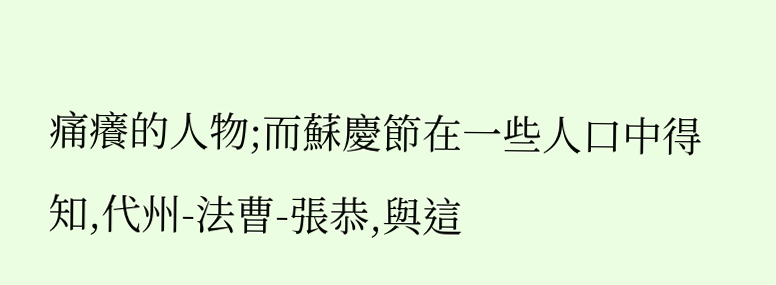痛癢的人物;而蘇慶節在一些人口中得知,代州-法曹-張恭,與這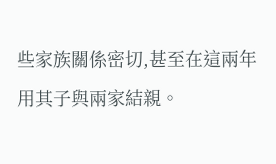些家族關係密切,甚至在這兩年用其子與兩家結親。